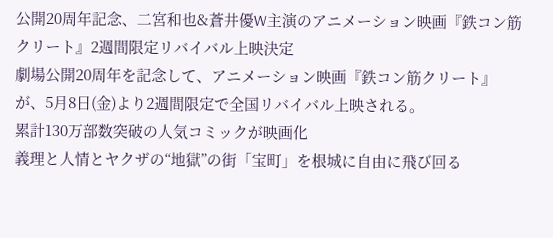公開20周年記念、二宮和也&蒼井優W主演のアニメーション映画『鉄コン筋クリート』2週間限定リバイバル上映決定
劇場公開20周年を記念して、アニメーション映画『鉄コン筋クリート』が、5月8日(金)より2週間限定で全国リバイバル上映される。
累計130万部数突破の人気コミックが映画化
義理と人情とヤクザの“地獄”の街「宝町」を根城に自由に飛び回る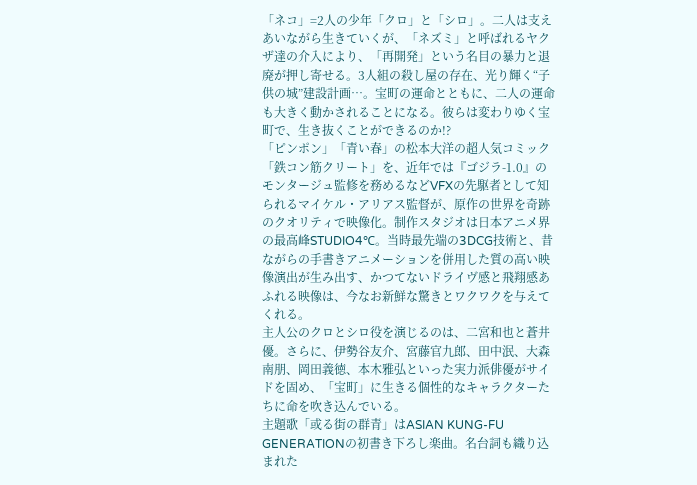「ネコ」=2人の少年「クロ」と「シロ」。二人は支えあいながら生きていくが、「ネズミ」と呼ばれるヤクザ達の介入により、「再開発」という名目の暴力と退廃が押し寄せる。3人組の殺し屋の存在、光り輝く“子供の城”建設計画…。宝町の運命とともに、二人の運命も大きく動かされることになる。彼らは変わりゆく宝町で、生き抜くことができるのか!?
「ピンポン」「青い春」の松本大洋の超人気コミック「鉄コン筋クリート」を、近年では『ゴジラ-1.0』のモンタージュ監修を務めるなどVFXの先駆者として知られるマイケル・アリアス監督が、原作の世界を奇跡のクオリティで映像化。制作スタジオは日本アニメ界の最高峰STUDIO4℃。当時最先端の3DCG技術と、昔ながらの手書きアニメーションを併用した質の高い映像演出が生み出す、かつてないドライヴ感と飛翔感あふれる映像は、今なお新鮮な驚きとワクワクを与えてくれる。
主人公のクロとシロ役を演じるのは、二宮和也と蒼井優。さらに、伊勢谷友介、宮藤官九郎、田中泯、大森南朋、岡田義徳、本木雅弘といった実力派俳優がサイドを固め、「宝町」に生きる個性的なキャラクターたちに命を吹き込んでいる。
主題歌「或る街の群青」はASIAN KUNG-FU GENERATIONの初書き下ろし楽曲。名台詞も織り込まれた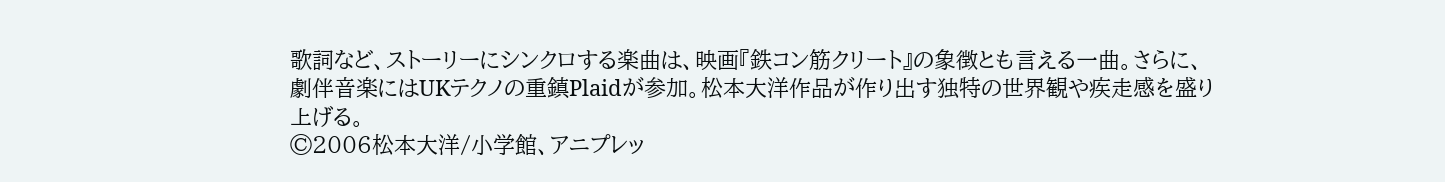歌詞など、ストーリーにシンクロする楽曲は、映画『鉄コン筋クリート』の象徴とも言える一曲。さらに、劇伴音楽にはUKテクノの重鎮Plaidが参加。松本大洋作品が作り出す独特の世界観や疾走感を盛り上げる。
©2006松本大洋/小学館、アニプレッ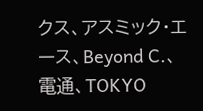クス、アスミック・エース、Beyond C.、電通、TOKYO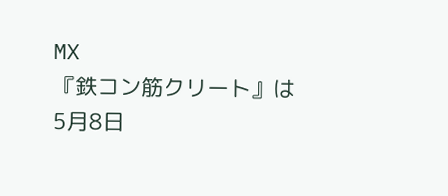MX
『鉄コン筋クリート』は5月8日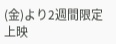(金)より2週間限定上映